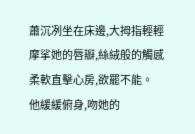蕭沉冽坐在床邊,大拇指輕輕摩挲她的唇瓣,絲絨般的觸感柔軟直擊心房,欲罷不能。
他緩緩俯身,吻她的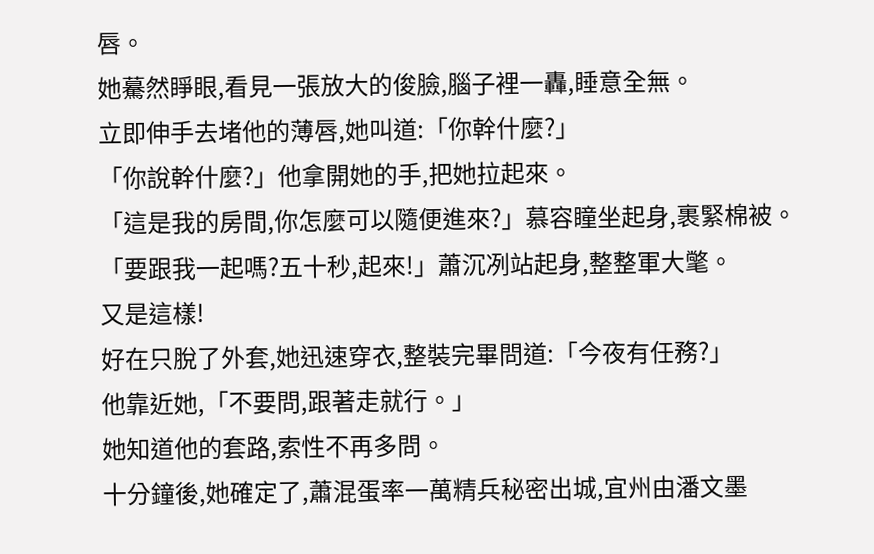唇。
她驀然睜眼,看見一張放大的俊臉,腦子裡一轟,睡意全無。
立即伸手去堵他的薄唇,她叫道:「你幹什麼?」
「你說幹什麼?」他拿開她的手,把她拉起來。
「這是我的房間,你怎麼可以隨便進來?」慕容瞳坐起身,裹緊棉被。
「要跟我一起嗎?五十秒,起來!」蕭沉冽站起身,整整軍大氅。
又是這樣!
好在只脫了外套,她迅速穿衣,整裝完畢問道:「今夜有任務?」
他靠近她,「不要問,跟著走就行。」
她知道他的套路,索性不再多問。
十分鐘後,她確定了,蕭混蛋率一萬精兵秘密出城,宜州由潘文墨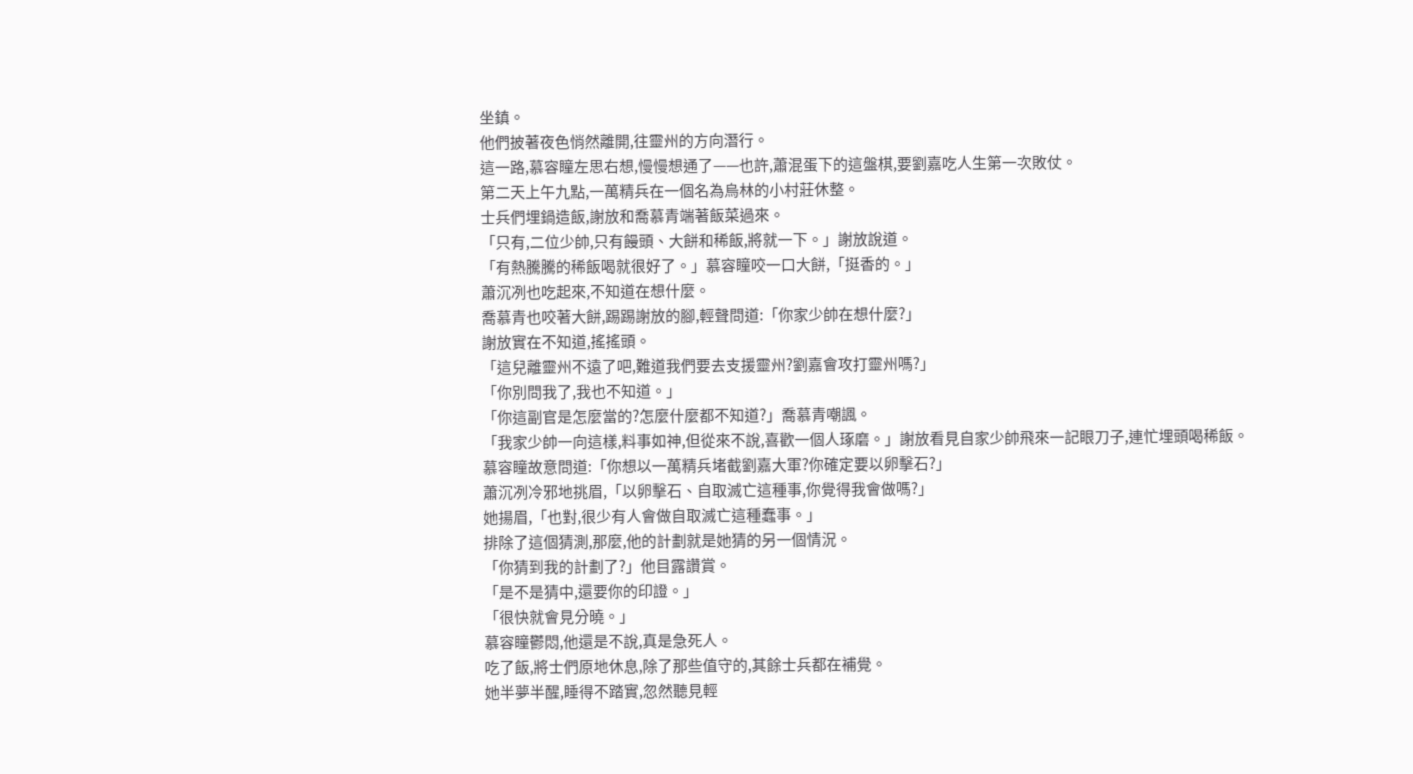坐鎮。
他們披著夜色悄然離開,往靈州的方向潛行。
這一路,慕容瞳左思右想,慢慢想通了——也許,蕭混蛋下的這盤棋,要劉嘉吃人生第一次敗仗。
第二天上午九點,一萬精兵在一個名為烏林的小村莊休整。
士兵們埋鍋造飯,謝放和喬慕青端著飯菜過來。
「只有,二位少帥,只有饅頭、大餅和稀飯,將就一下。」謝放說道。
「有熱騰騰的稀飯喝就很好了。」慕容瞳咬一口大餅,「挺香的。」
蕭沉冽也吃起來,不知道在想什麼。
喬慕青也咬著大餅,踢踢謝放的腳,輕聲問道:「你家少帥在想什麼?」
謝放實在不知道,搖搖頭。
「這兒離靈州不遠了吧,難道我們要去支援靈州?劉嘉會攻打靈州嗎?」
「你別問我了,我也不知道。」
「你這副官是怎麼當的?怎麼什麼都不知道?」喬慕青嘲諷。
「我家少帥一向這樣,料事如神,但從來不說,喜歡一個人琢磨。」謝放看見自家少帥飛來一記眼刀子,連忙埋頭喝稀飯。
慕容瞳故意問道:「你想以一萬精兵堵截劉嘉大軍?你確定要以卵擊石?」
蕭沉冽冷邪地挑眉,「以卵擊石、自取滅亡這種事,你覺得我會做嗎?」
她揚眉,「也對,很少有人會做自取滅亡這種蠢事。」
排除了這個猜測,那麼,他的計劃就是她猜的另一個情況。
「你猜到我的計劃了?」他目露讚賞。
「是不是猜中,還要你的印證。」
「很快就會見分曉。」
慕容瞳鬱悶,他還是不說,真是急死人。
吃了飯,將士們原地休息,除了那些值守的,其餘士兵都在補覺。
她半夢半醒,睡得不踏實,忽然聽見輕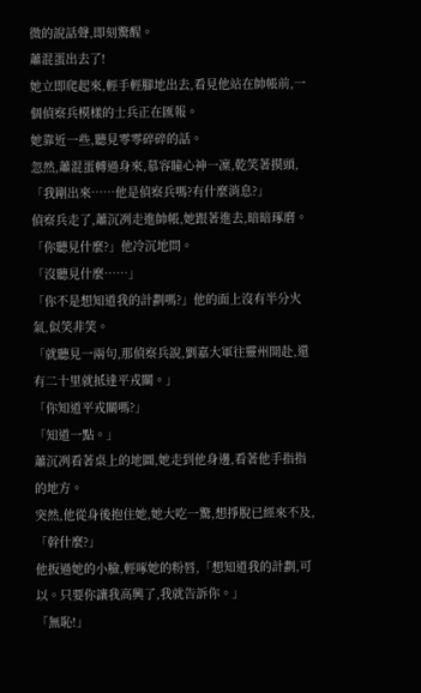微的說話聲,即刻驚醒。
蕭混蛋出去了!
她立即爬起來,輕手輕腳地出去,看見他站在帥帳前,一個偵察兵模樣的士兵正在匯報。
她靠近一些,聽見零零碎碎的話。
忽然,蕭混蛋轉過身來,慕容瞳心神一凜,乾笑著摸頭,「我剛出來……他是偵察兵嗎?有什麼消息?」
偵察兵走了,蕭沉冽走進帥帳,她跟著進去,暗暗琢磨。
「你聽見什麼?」他冷沉地問。
「沒聽見什麼……」
「你不是想知道我的計劃嗎?」他的面上沒有半分火氣,似笑非笑。
「就聽見一兩句,那偵察兵說,劉嘉大軍往靈州開赴,還有二十里就抵達平戎關。」
「你知道平戎關嗎?」
「知道一點。」
蕭沉冽看著桌上的地圖,她走到他身邊,看著他手指指的地方。
突然,他從身後抱住她,她大吃一驚,想掙脫已經來不及,「幹什麼?」
他扳過她的小臉,輕啄她的粉唇,「想知道我的計劃,可以。只要你讓我高興了,我就告訴你。」
「無恥!」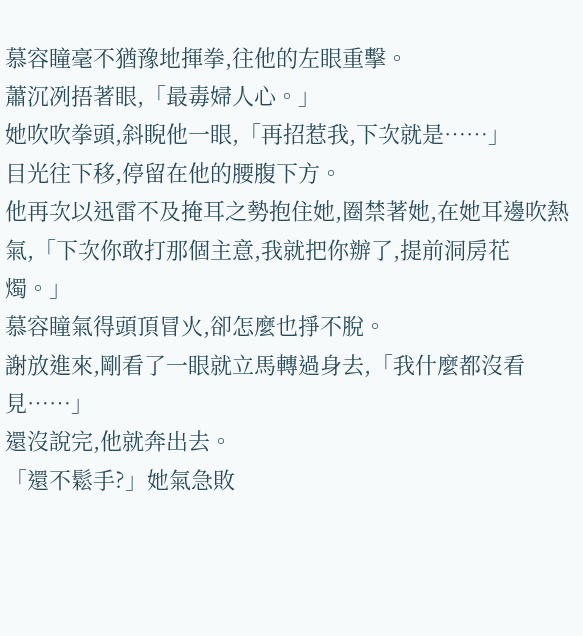慕容瞳毫不猶豫地揮拳,往他的左眼重擊。
蕭沉冽捂著眼,「最毒婦人心。」
她吹吹拳頭,斜睨他一眼,「再招惹我,下次就是……」
目光往下移,停留在他的腰腹下方。
他再次以迅雷不及掩耳之勢抱住她,圈禁著她,在她耳邊吹熱氣,「下次你敢打那個主意,我就把你辦了,提前洞房花燭。」
慕容瞳氣得頭頂冒火,卻怎麼也掙不脫。
謝放進來,剛看了一眼就立馬轉過身去,「我什麼都沒看見……」
還沒說完,他就奔出去。
「還不鬆手?」她氣急敗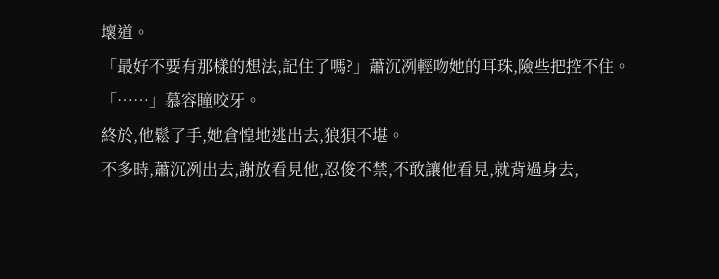壞道。
「最好不要有那樣的想法,記住了嗎?」蕭沉冽輕吻她的耳珠,險些把控不住。
「……」慕容瞳咬牙。
終於,他鬆了手,她倉惶地逃出去,狼狽不堪。
不多時,蕭沉冽出去,謝放看見他,忍俊不禁,不敢讓他看見,就背過身去,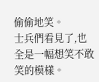偷偷地笑。
士兵們看見了,也全是一幅想笑不敢笑的模樣。